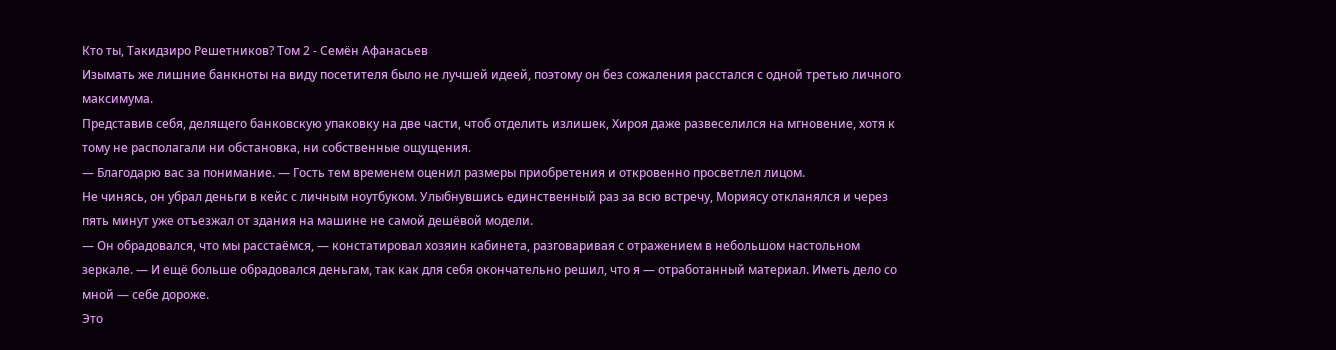Кто ты, Такидзиро Решетников? Том 2 - Семён Афанасьев
Изымать же лишние банкноты на виду посетителя было не лучшей идеей, поэтому он без сожаления расстался с одной третью личного максимума.
Представив себя, делящего банковскую упаковку на две части, чтоб отделить излишек, Хироя даже развеселился на мгновение, хотя к тому не располагали ни обстановка, ни собственные ощущения.
— Благодарю вас за понимание. — Гость тем временем оценил размеры приобретения и откровенно просветлел лицом.
Не чинясь, он убрал деньги в кейс с личным ноутбуком. Улыбнувшись единственный раз за всю встречу, Мориясу откланялся и через пять минут уже отъезжал от здания на машине не самой дешёвой модели.
— Он обрадовался, что мы расстаёмся, — констатировал хозяин кабинета, разговаривая с отражением в небольшом настольном зеркале. — И ещё больше обрадовался деньгам, так как для себя окончательно решил, что я — отработанный материал. Иметь дело со мной — себе дороже.
Это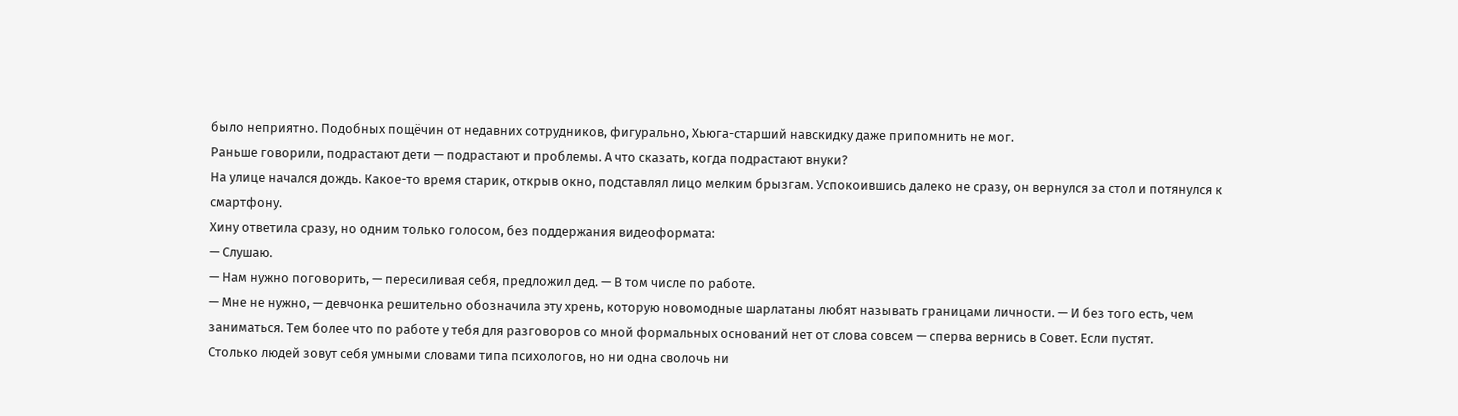было неприятно. Подобных пощёчин от недавних сотрудников, фигурально, Хьюга-старший навскидку даже припомнить не мог.
Раньше говорили, подрастают дети — подрастают и проблемы. А что сказать, когда подрастают внуки?
На улице начался дождь. Какое-то время старик, открыв окно, подставлял лицо мелким брызгам. Успокоившись далеко не сразу, он вернулся за стол и потянулся к смартфону.
Хину ответила сразу, но одним только голосом, без поддержания видеоформата:
— Слушаю.
— Нам нужно поговорить, — пересиливая себя, предложил дед. — В том числе по работе.
— Мне не нужно, — девчонка решительно обозначила эту хрень, которую новомодные шарлатаны любят называть границами личности. — И без того есть, чем заниматься. Тем более что по работе у тебя для разговоров со мной формальных оснований нет от слова совсем — сперва вернись в Совет. Если пустят.
Столько людей зовут себя умными словами типа психологов, но ни одна сволочь ни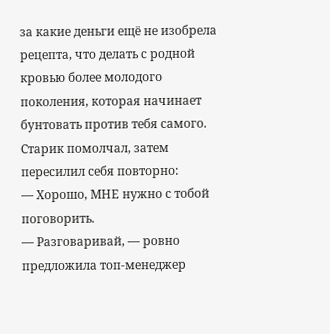за какие деньги ещё не изобрела рецепта, что делать с родной кровью более молодого поколения, которая начинает бунтовать против тебя самого.
Старик помолчал, затем пересилил себя повторно:
— Хорошо, МНЕ нужно с тобой поговорить.
— Разговаривай, — ровно предложила топ-менеджер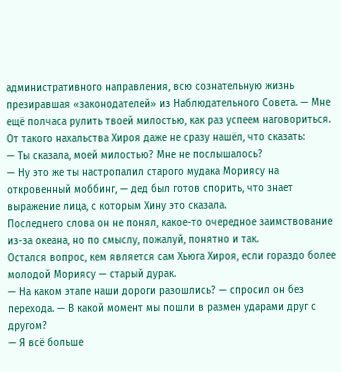административного направления, всю сознательную жизнь презиравшая «законодателей» из Наблюдательного Совета. — Мне ещё полчаса рулить твоей милостью, как раз успеем наговориться.
От такого нахальства Хироя даже не сразу нашёл, что сказать:
— Ты сказала, моей милостью? Мне не послышалось?
— Ну это же ты настропалил старого мудака Мориясу на откровенный моббинг, — дед был готов спорить, что знает выражение лица, с которым Хину это сказала.
Последнего слова он не понял, какое-то очередное заимствование из-за океана, но по смыслу, пожалуй, понятно и так.
Остался вопрос, кем является сам Хьюга Хироя, если гораздо более молодой Мориясу — старый дурак.
— На каком этапе наши дороги разошлись? — спросил он без перехода. — В какой момент мы пошли в размен ударами друг с другом?
— Я всё больше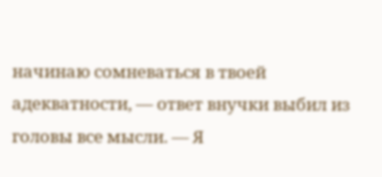начинаю сомневаться в твоей адекватности, — ответ внучки выбил из головы все мысли. — Я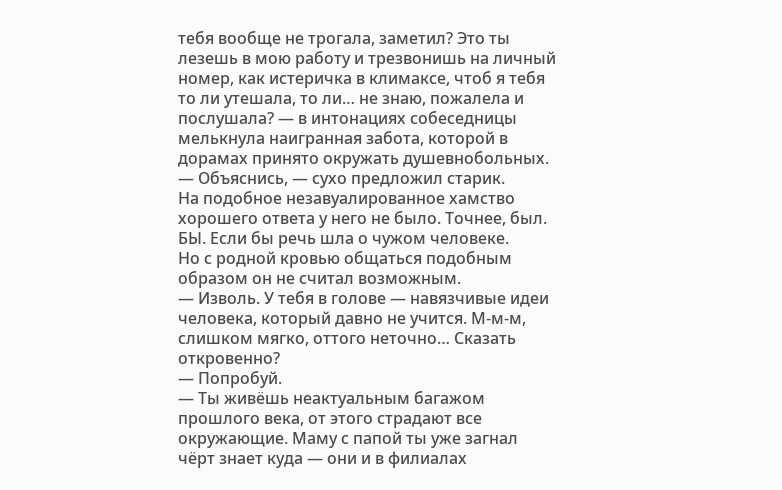тебя вообще не трогала, заметил? Это ты лезешь в мою работу и трезвонишь на личный номер, как истеричка в климаксе, чтоб я тебя то ли утешала, то ли… не знаю, пожалела и послушала? — в интонациях собеседницы мелькнула наигранная забота, которой в дорамах принято окружать душевнобольных.
— Объяснись, — сухо предложил старик.
На подобное незавуалированное хамство хорошего ответа у него не было. Точнее, был. БЫ. Если бы речь шла о чужом человеке.
Но с родной кровью общаться подобным образом он не считал возможным.
— Изволь. У тебя в голове — навязчивые идеи человека, который давно не учится. М-м-м, слишком мягко, оттого неточно… Сказать откровенно?
— Попробуй.
— Ты живёшь неактуальным багажом прошлого века, от этого страдают все окружающие. Маму с папой ты уже загнал чёрт знает куда — они и в филиалах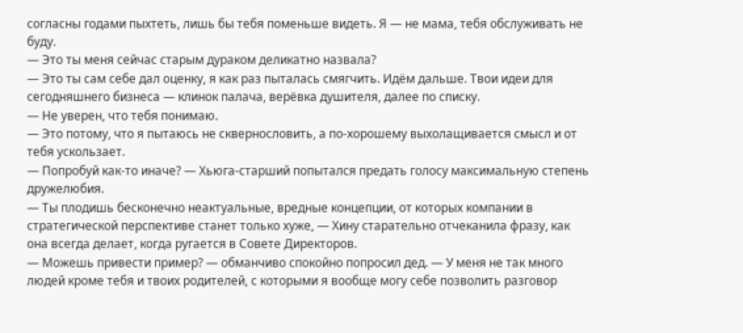согласны годами пыхтеть, лишь бы тебя поменьше видеть. Я — не мама, тебя обслуживать не буду.
— Это ты меня сейчас старым дураком деликатно назвала?
— Это ты сам себе дал оценку, я как раз пыталась смягчить. Идём дальше. Твои идеи для сегодняшнего бизнеса — клинок палача, верёвка душителя, далее по списку.
— Не уверен, что тебя понимаю.
— Это потому, что я пытаюсь не сквернословить, а по-хорошему выхолащивается смысл и от тебя ускользает.
— Попробуй как-то иначе? — Хьюга-старший попытался предать голосу максимальную степень дружелюбия.
— Ты плодишь бесконечно неактуальные, вредные концепции, от которых компании в стратегической перспективе станет только хуже, — Хину старательно отчеканила фразу, как она всегда делает, когда ругается в Совете Директоров.
— Можешь привести пример? — обманчиво спокойно попросил дед. — У меня не так много людей кроме тебя и твоих родителей, с которыми я вообще могу себе позволить разговор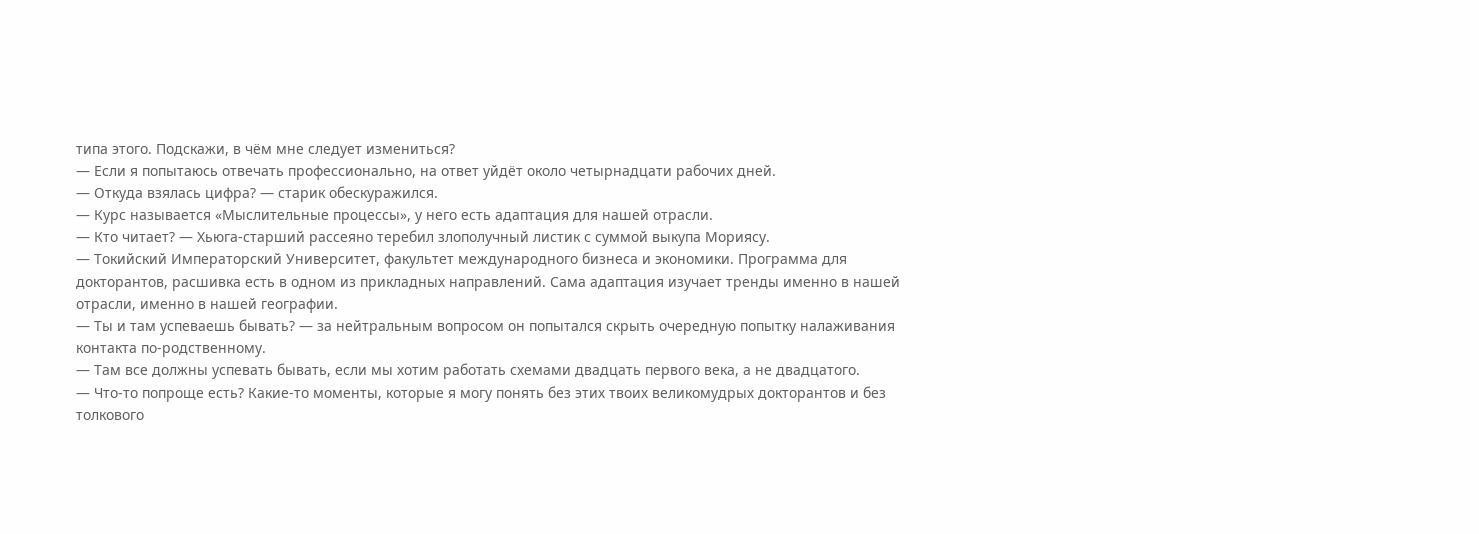типа этого. Подскажи, в чём мне следует измениться?
— Если я попытаюсь отвечать профессионально, на ответ уйдёт около четырнадцати рабочих дней.
— Откуда взялась цифра? — старик обескуражился.
— Курс называется «Мыслительные процессы», у него есть адаптация для нашей отрасли.
— Кто читает? — Хьюга-старший рассеяно теребил злополучный листик с суммой выкупа Мориясу.
— Токийский Императорский Университет, факультет международного бизнеса и экономики. Программа для докторантов, расшивка есть в одном из прикладных направлений. Сама адаптация изучает тренды именно в нашей отрасли, именно в нашей географии.
— Ты и там успеваешь бывать? — за нейтральным вопросом он попытался скрыть очередную попытку налаживания контакта по-родственному.
— Там все должны успевать бывать, если мы хотим работать схемами двадцать первого века, а не двадцатого.
— Что-то попроще есть? Какие-то моменты, которые я могу понять без этих твоих великомудрых докторантов и без толкового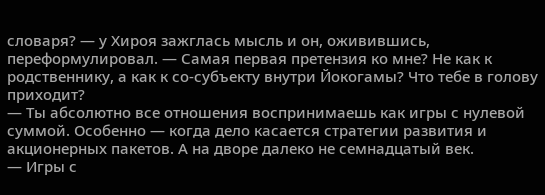словаря? — у Хироя зажглась мысль и он, оживившись, переформулировал. — Самая первая претензия ко мне? Не как к родственнику, а как к со-субъекту внутри Йокогамы? Что тебе в голову приходит?
— Ты абсолютно все отношения воспринимаешь как игры с нулевой суммой. Особенно — когда дело касается стратегии развития и акционерных пакетов. А на дворе далеко не семнадцатый век.
— Игры с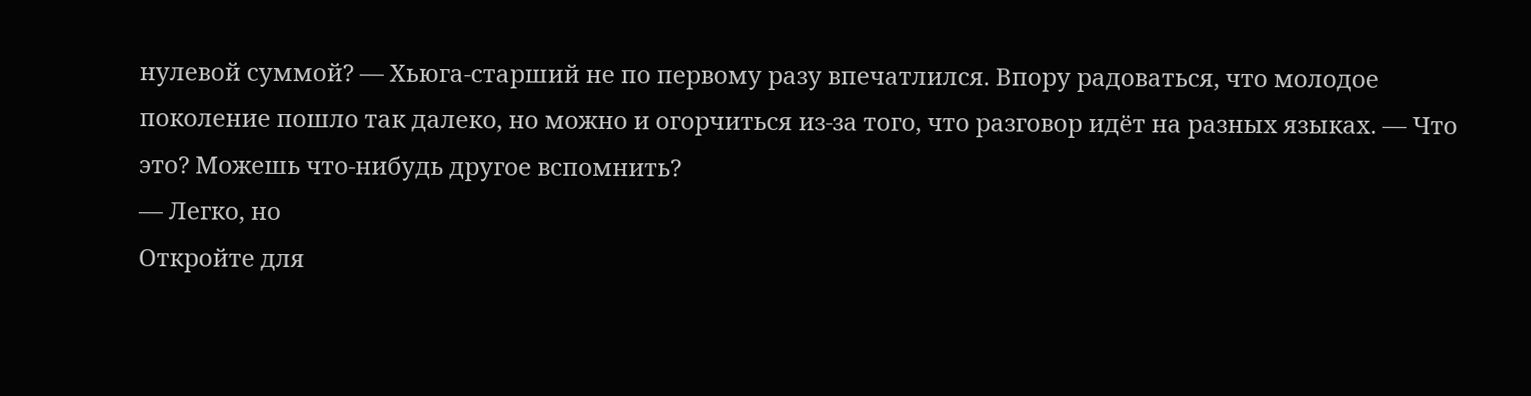нулевой суммой? — Хьюга-старший не по первому разу впечатлился. Впору радоваться, что молодое поколение пошло так далеко, но можно и огорчиться из-за того, что разговор идёт на разных языках. — Что это? Можешь что-нибудь другое вспомнить?
— Легко, но
Откройте для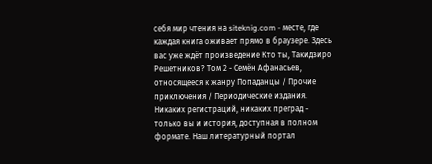себя мир чтения на siteknig.com - месте, где каждая книга оживает прямо в браузере. Здесь вас уже ждёт произведение Кто ты, Такидзиро Решетников? Том 2 - Семён Афанасьев, относящееся к жанру Попаданцы / Прочие приключения / Периодические издания. Никаких регистраций, никаких преград - только вы и история, доступная в полном формате. Наш литературный портал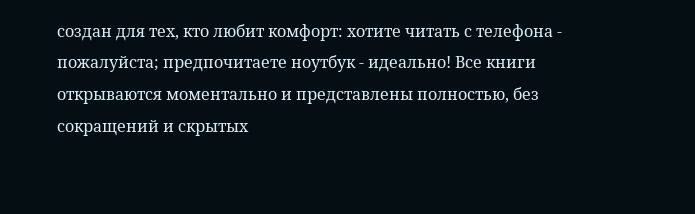создан для тех, кто любит комфорт: хотите читать с телефона - пожалуйста; предпочитаете ноутбук - идеально! Все книги открываются моментально и представлены полностью, без сокращений и скрытых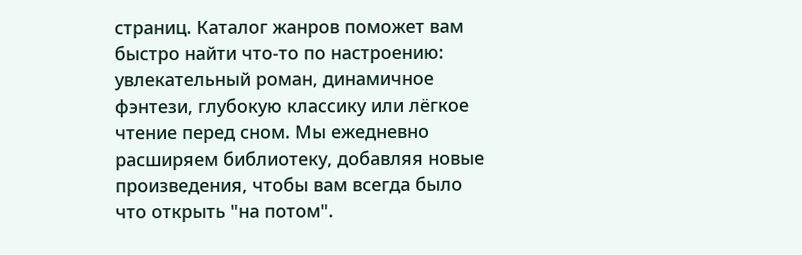страниц. Каталог жанров поможет вам быстро найти что-то по настроению: увлекательный роман, динамичное фэнтези, глубокую классику или лёгкое чтение перед сном. Мы ежедневно расширяем библиотеку, добавляя новые произведения, чтобы вам всегда было что открыть "на потом".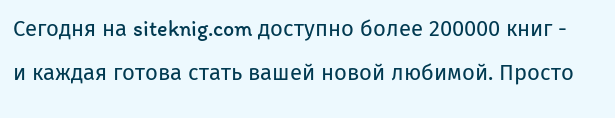Сегодня на siteknig.com доступно более 200000 книг - и каждая готова стать вашей новой любимой. Просто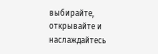выбирайте, открывайте и наслаждайтесь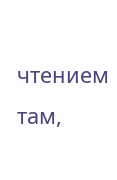чтением там,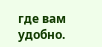где вам удобно.